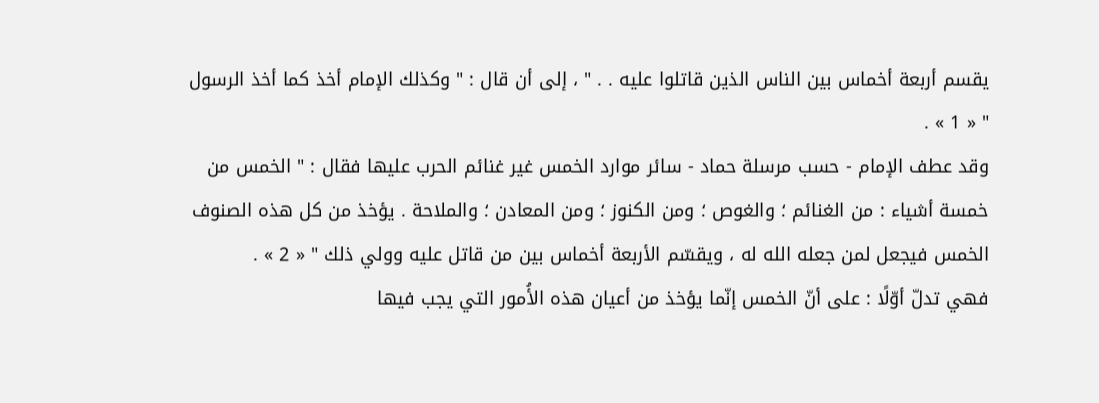يقسم أربعة أخماس بين الناس الذين قاتلوا عليه . . " ، إلى أن قال : " وكذلك الإمام أخذ كما أخذ الرسول " « 1 » .
وقد عطف الإمام - حسب مرسلة حماد - سائر موارد الخمس غير غنائم الحرب عليها فقال : " الخمس من خمسة أشياء : من الغنائم ؛ والغوص ؛ ومن الكنوز ؛ ومن المعادن ؛ والملاحة . يؤخذ من كل هذه الصنوف الخمس فيجعل لمن جعله الله له ، ويقسّم الأربعة أخماس بين من قاتل عليه وولي ذلك " « 2 » .
فهي تدلّ أوّلًا : على أنّ الخمس إنّما يؤخذ من أعيان هذه الأُمور التي يجب فيها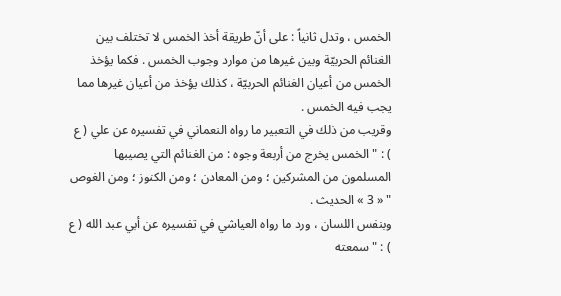الخمس ، وتدل ثانياً : على أنّ طريقة أخذ الخمس لا تختلف بين الغنائم الحربيّة وبين غيرها من موارد وجوب الخمس . فكما يؤخذ الخمس من أعيان الغنائم الحربيّة ، كذلك يؤخذ من أعيان غيرها مما يجب فيه الخمس .
وقريب من ذلك في التعبير ما رواه النعماني في تفسيره عن علي ( ع ) : " الخمس يخرج من أربعة وجوه : من الغنائم التي يصيبها المسلمون من المشركين ؛ ومن المعادن ؛ ومن الكنوز ؛ ومن الغوص " « 3 » الحديث .
وبنفس اللسان ، ورد ما رواه العياشي في تفسيره عن أبي عبد الله ( ع ) : " سمعته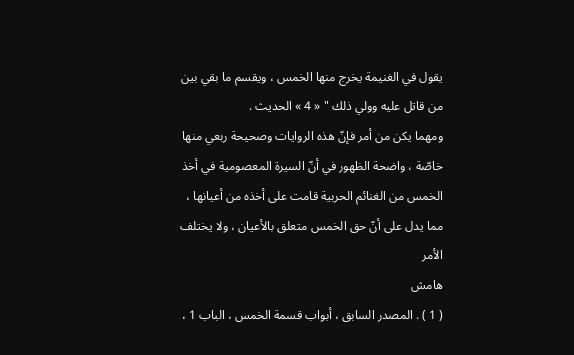يقول في الغنيمة يخرج منها الخمس ، ويقسم ما بقي بين من قاتل عليه وولي ذلك " « 4 » الحديث .
ومهما يكن من أمر فإنّ هذه الروايات وصحيحة ربعي منها خاصّة ، واضحة الظهور في أنّ السيرة المعصومية في أخذ الخمس من الغنائم الحربية قامت على أخذه من أعيانها ، مما يدل على أنّ حق الخمس متعلق بالأعيان ، ولا يختلف الأمر
هامش
( 1 ) . المصدر السابق ، أبواب قسمة الخمس ، الباب 1 ،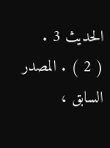الحديث 3 .
( 2 ) . المصدر السابق ،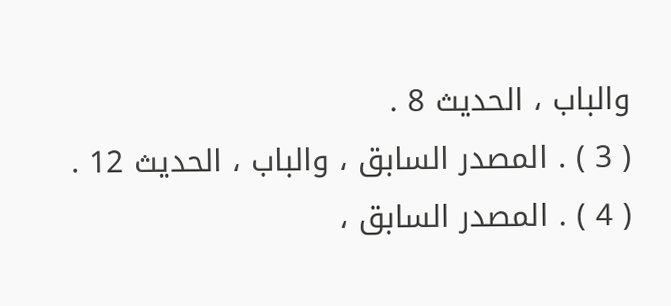والباب ، الحديث 8 .
( 3 ) . المصدر السابق ، والباب ، الحديث 12 .
( 4 ) . المصدر السابق ،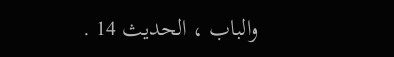والباب ، الحديث 14 .